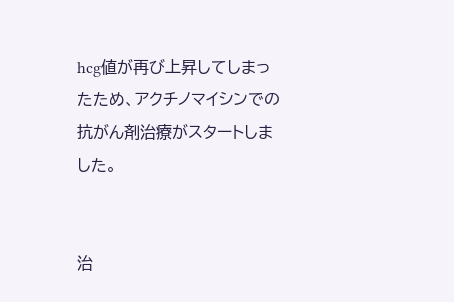hcg値が再び上昇してしまったため、アクチノマイシンでの抗がん剤治療がスタートしました。


治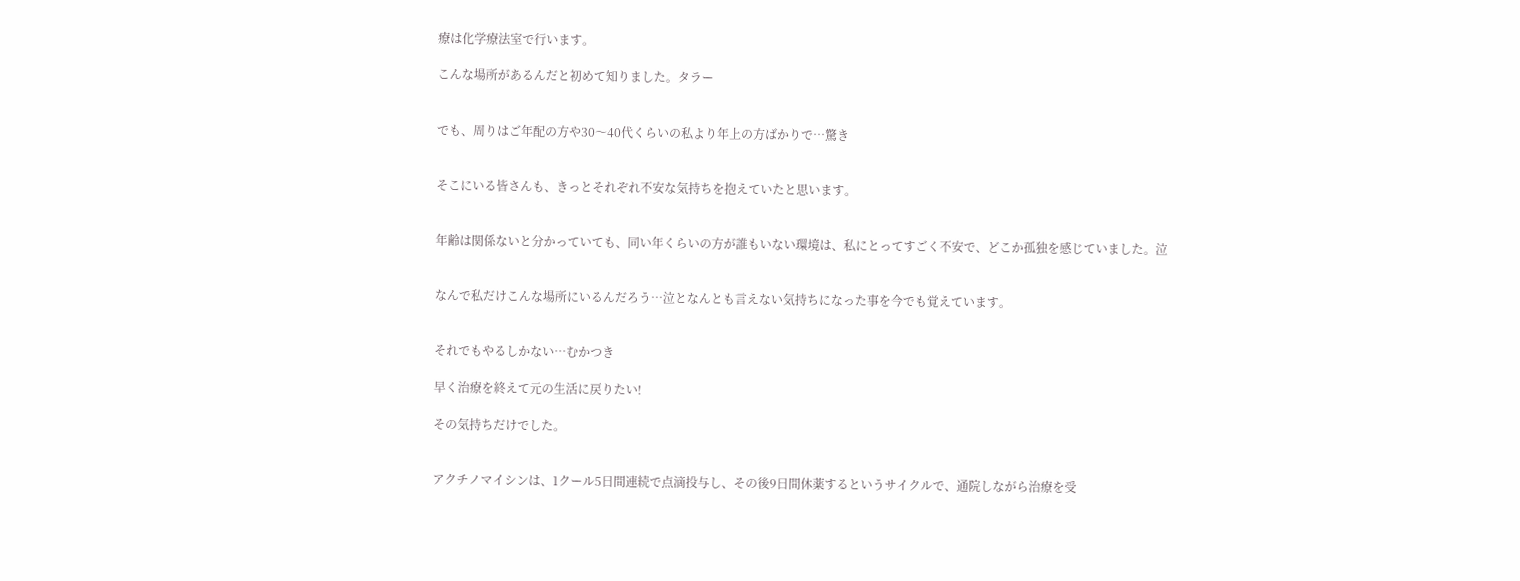療は化学療法室で行います。

こんな場所があるんだと初めて知りました。タラー


でも、周りはご年配の方や30〜40代くらいの私より年上の方ばかりで…驚き


そこにいる皆さんも、きっとそれぞれ不安な気持ちを抱えていたと思います。


年齢は関係ないと分かっていても、同い年くらいの方が誰もいない環境は、私にとってすごく不安で、どこか孤独を感じていました。泣


なんで私だけこんな場所にいるんだろう…泣となんとも言えない気持ちになった事を今でも覚えています。


それでもやるしかない…むかつき

早く治療を終えて元の生活に戻りたい!

その気持ちだけでした。


アクチノマイシンは、1クール5日間連続で点滴投与し、その後9日間休薬するというサイクルで、通院しながら治療を受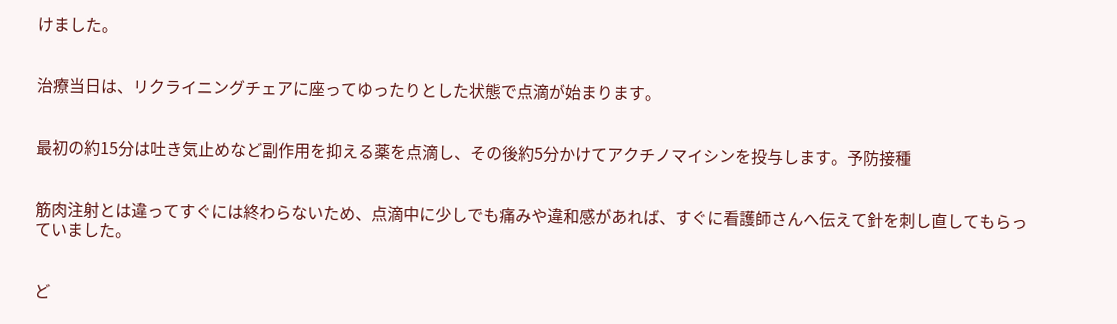けました。


治療当日は、リクライニングチェアに座ってゆったりとした状態で点滴が始まります。


最初の約15分は吐き気止めなど副作用を抑える薬を点滴し、その後約5分かけてアクチノマイシンを投与します。予防接種


筋肉注射とは違ってすぐには終わらないため、点滴中に少しでも痛みや違和感があれば、すぐに看護師さんへ伝えて針を刺し直してもらっていました。


ど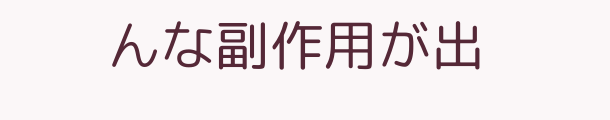んな副作用が出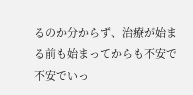るのか分からず、治療が始まる前も始まってからも不安で不安でいっ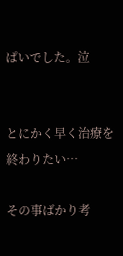ぱいでした。泣


とにかく早く治療を終わりたい…

その事ばかり考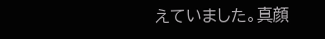えていました。真顔